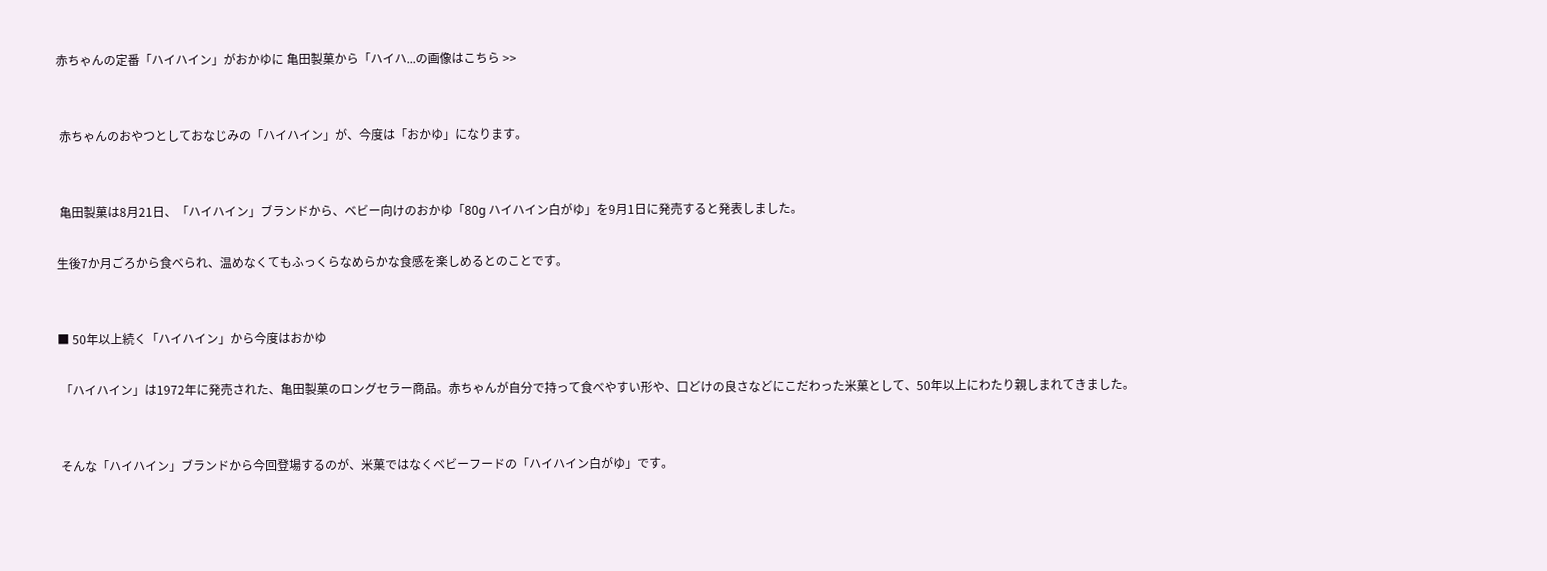赤ちゃんの定番「ハイハイン」がおかゆに 亀田製菓から「ハイハ...の画像はこちら >>


 赤ちゃんのおやつとしておなじみの「ハイハイン」が、今度は「おかゆ」になります。


 亀田製菓は8月21日、「ハイハイン」ブランドから、ベビー向けのおかゆ「80g ハイハイン白がゆ」を9月1日に発売すると発表しました。

生後7か月ごろから食べられ、温めなくてもふっくらなめらかな食感を楽しめるとのことです。


■ 50年以上続く「ハイハイン」から今度はおかゆ

 「ハイハイン」は1972年に発売された、亀田製菓のロングセラー商品。赤ちゃんが自分で持って食べやすい形や、口どけの良さなどにこだわった米菓として、50年以上にわたり親しまれてきました。


 そんな「ハイハイン」ブランドから今回登場するのが、米菓ではなくベビーフードの「ハイハイン白がゆ」です。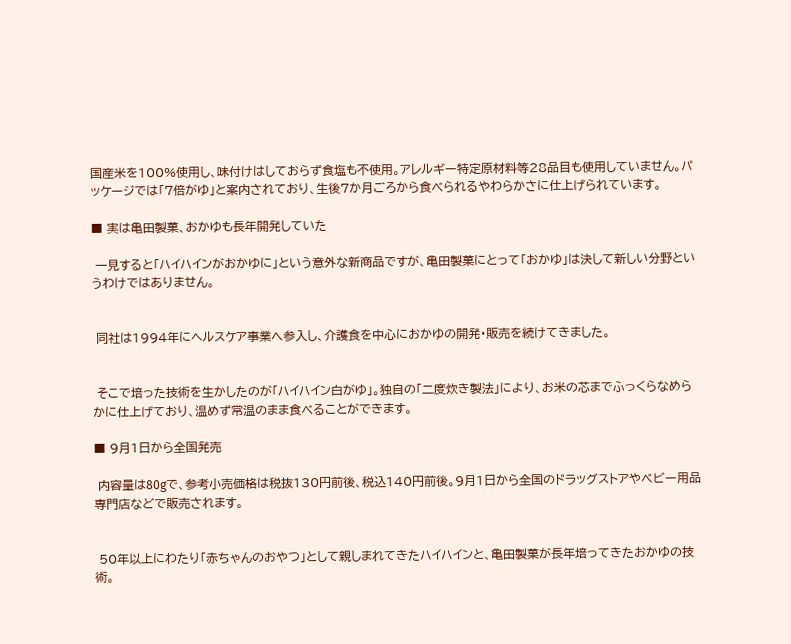国産米を100%使用し、味付けはしておらず食塩も不使用。アレルギー特定原材料等28品目も使用していません。パッケージでは「7倍がゆ」と案内されており、生後7か月ごろから食べられるやわらかさに仕上げられています。

■ 実は亀田製菓、おかゆも長年開発していた

 一見すると「ハイハインがおかゆに」という意外な新商品ですが、亀田製菓にとって「おかゆ」は決して新しい分野というわけではありません。


 同社は1994年にヘルスケア事業へ参入し、介護食を中心におかゆの開発・販売を続けてきました。


 そこで培った技術を生かしたのが「ハイハイン白がゆ」。独自の「二度炊き製法」により、お米の芯までふっくらなめらかに仕上げており、温めず常温のまま食べることができます。

■ 9月1日から全国発売

 内容量は80gで、参考小売価格は税抜130円前後、税込140円前後。9月1日から全国のドラッグストアやベビー用品専門店などで販売されます。


 50年以上にわたり「赤ちゃんのおやつ」として親しまれてきたハイハインと、亀田製菓が長年培ってきたおかゆの技術。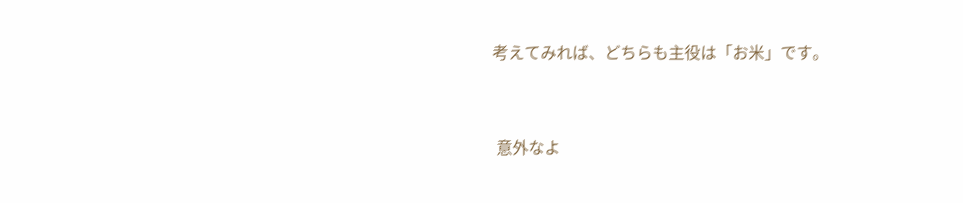考えてみれば、どちらも主役は「お米」です。


 意外なよ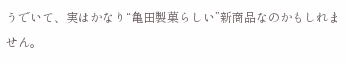うでいて、実はかなり“亀田製菓らしい”新商品なのかもしれません。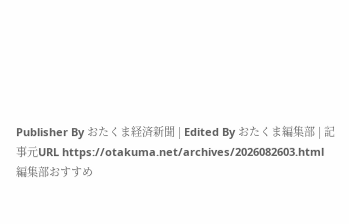Publisher By おたくま経済新聞 | Edited By おたくま編集部 | 記事元URL https://otakuma.net/archives/2026082603.html
編集部おすすめ